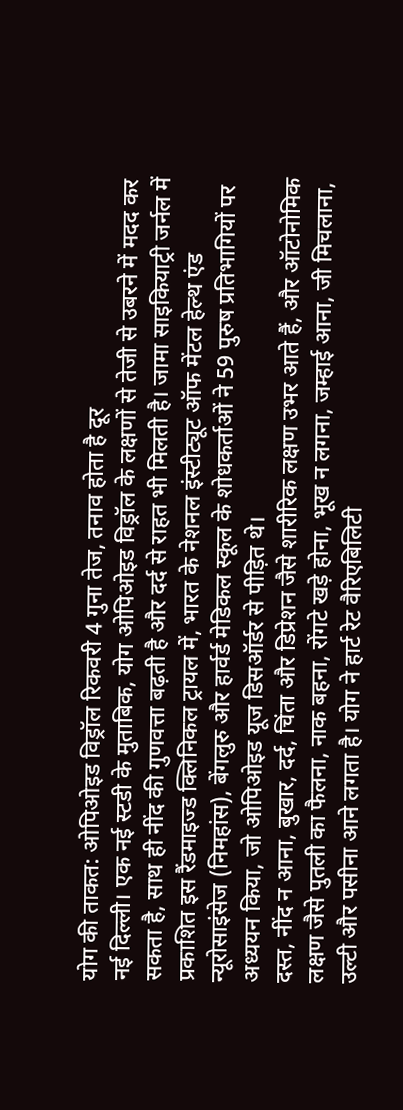योग की ताकत: ओपिओइड विड्रॉल रिकवरी 4 गुना तेज, तनाव होता है दूर
नई दिल्ली। एक नई स्टडी के मुताबिक, योग ओपिओइड विड्रॉल के लक्षणों से तेजी से उबरने में मदद कर सकता है, साथ ही नींद की गुणवत्ता बढ़ती है और दर्द से राहत भी मिलती है। जामा साइकियाट्री जर्नल में प्रकाशित इस रैंडमाइज्ड क्लिनिकल ट्रायल में, भारत के नेशनल इंस्टीट्यूट ऑफ मेंटल हेल्थ एंड न्यूरोसाइंसेज (निमहांस), बेंगलुरु और हार्वर्ड मेडिकल स्कूल के शोधकर्ताओं ने 59 पुरुष प्रतिभागियों पर अध्ययन किया, जो ओपिओइड यूज डिसऑर्डर से पीड़ित थे।
दस्त, नींद न आना, बुखार, दर्द, चिंता और डिप्रेशन जैसे शारीरिक लक्षण उभर आते हैं, और ऑटोनोमिक लक्षण जैसे पुतली का फैलना, नाक बहना, रोंगटे खड़े होना, भूख न लगना, जम्हाई आना, जी मिचलाना, उल्टी और पसीना आने लगता है। योग ने हार्ट रेट वैरिएबिलिटी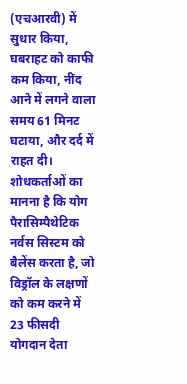(एचआरवी) में सुधार किया, घबराहट को काफी कम किया, नींद आने में लगने वाला समय 61 मिनट घटाया, और दर्द में राहत दी। शोधकर्ताओं का मानना है कि योग पैरासिम्पैथेटिक नर्वस सिस्टम को बैलेंस करता है, जो विड्रॉल के लक्षणों को कम करने में 23 फीसदी योगदान देता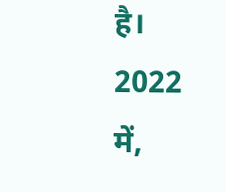है। 2022 में,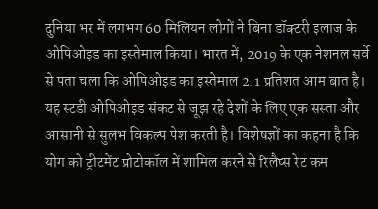दुनिया भर में लगभग 60 मिलियन लोगों ने बिना डॉक्टरी इलाज के ओपिओइड का इस्तेमाल किया। भारत में, 2019 के एक नेशनल सर्वे से पता चला कि ओपिओइड का इस्तेमाल 2.1 प्रतिशत आम बात है। यह स्टडी ओपिओइड संकट से जूझ रहे देशों के लिए एक सस्ता और आसानी से सुलभ विकल्प पेश करती है। विशेषज्ञों का कहना है कि योग को ट्रीटमेंट प्रोटोकॉल में शामिल करने से रिलैप्स रेट कम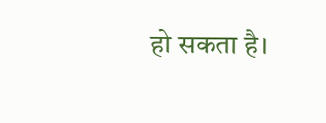हो सकता है।